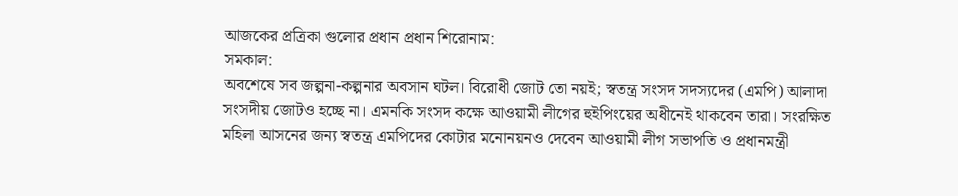আজকের প্রত্রিকা গুলোর প্রধান প্রধান শিরোনাম:
সমকাল:
অবশেষে সব জল্পনা-কল্পনার অবসান ঘটল। বিরোধী জোট তো নয়ই; স্বতন্ত্র সংসদ সদস্যদের (এমপি) আলাদা সংসদীয় জোটও হচ্ছে না। এমনকি সংসদ কক্ষে আওয়ামী লীগের হুইপিংয়ের অধীনেই থাকবেন তারা। সংরক্ষিত মহিলা আসনের জন্য স্বতন্ত্র এমপিদের কোটার মনোনয়নও দেবেন আওয়ামী লীগ সভাপতি ও প্রধানমন্ত্রী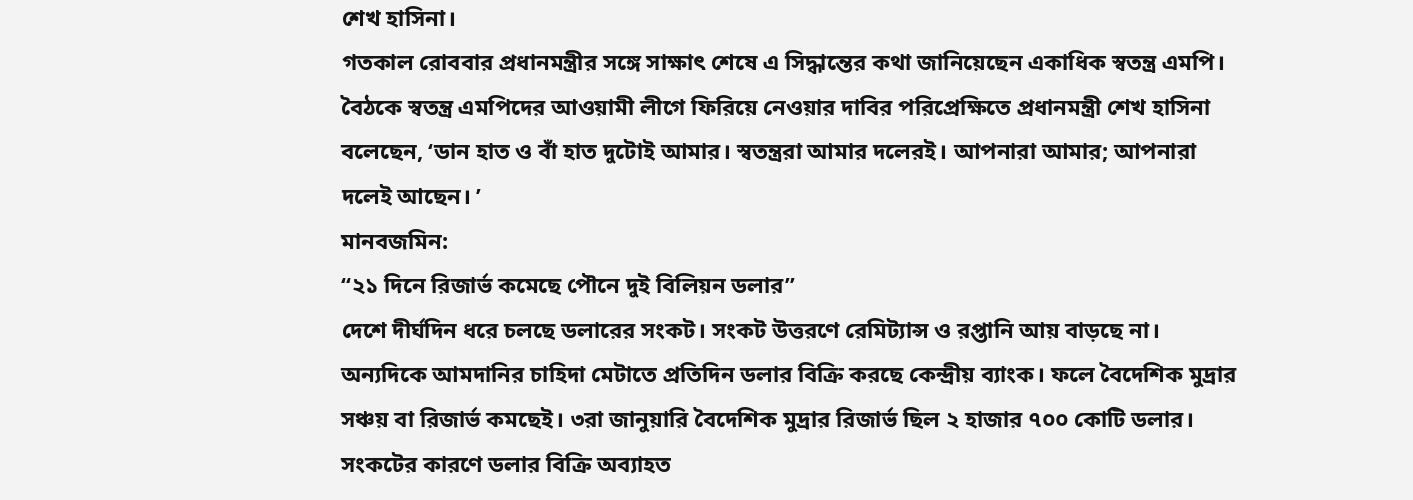শেখ হাসিনা।
গতকাল রোববার প্রধানমন্ত্রীর সঙ্গে সাক্ষাৎ শেষে এ সিদ্ধান্তের কথা জানিয়েছেন একাধিক স্বতন্ত্র এমপি। বৈঠকে স্বতন্ত্র এমপিদের আওয়ামী লীগে ফিরিয়ে নেওয়ার দাবির পরিপ্রেক্ষিতে প্রধানমন্ত্রী শেখ হাসিনা বলেছেন, ‘ডান হাত ও বাঁ হাত দুটোই আমার। স্বতন্ত্ররা আমার দলেরই। আপনারা আমার; আপনারা দলেই আছেন। ’
মানবজমিন:
“২১ দিনে রিজার্ভ কমেছে পৌনে দুই বিলিয়ন ডলার”
দেশে দীর্ঘদিন ধরে চলছে ডলারের সংকট। সংকট উত্তরণে রেমিট্যান্স ও রপ্তানি আয় বাড়ছে না। অন্যদিকে আমদানির চাহিদা মেটাতে প্রতিদিন ডলার বিক্রি করছে কেন্দ্রীয় ব্যাংক। ফলে বৈদেশিক মুদ্রার সঞ্চয় বা রিজার্ভ কমছেই। ৩রা জানুয়ারি বৈদেশিক মুদ্রার রিজার্ভ ছিল ২ হাজার ৭০০ কোটি ডলার। সংকটের কারণে ডলার বিক্রি অব্যাহত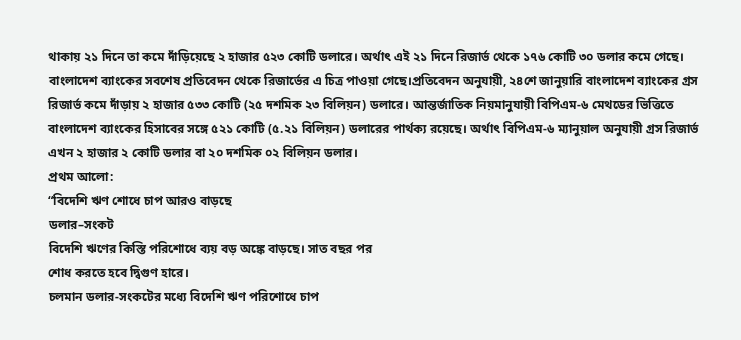থাকায় ২১ দিনে তা কমে দাঁড়িয়েছে ২ হাজার ৫২৩ কোটি ডলারে। অর্থাৎ এই ২১ দিনে রিজার্ভ থেকে ১৭৬ কোটি ৩০ ডলার কমে গেছে। বাংলাদেশ ব্যাংকের সবশেষ প্রতিবেদন থেকে রিজার্ভের এ চিত্র পাওয়া গেছে।প্রতিবেদন অনুযায়ী, ২৪শে জানুয়ারি বাংলাদেশ ব্যাংকের গ্রস রিজার্ভ কমে দাঁড়ায় ২ হাজার ৫৩৩ কোটি (২৫ দশমিক ২৩ বিলিয়ন) ডলারে। আন্তর্জাতিক নিয়মানুযায়ী বিপিএম-৬ মেথডের ভিত্তিতে বাংলাদেশ ব্যাংকের হিসাবের সঙ্গে ৫২১ কোটি (৫.২১ বিলিয়ন) ডলারের পার্থক্য রয়েছে। অর্থাৎ বিপিএম-৬ ম্যানুয়াল অনুযায়ী গ্রস রিজার্ভ এখন ২ হাজার ২ কোটি ডলার বা ২০ দশমিক ০২ বিলিয়ন ডলার।
প্রথম আলো:
“বিদেশি ঋণ শোধে চাপ আরও বাড়ছে
ডলার–সংকট
বিদেশি ঋণের কিস্তি পরিশোধে ব্যয় বড় অঙ্কে বাড়ছে। সাত বছর পর
শোধ করতে হবে দ্বিগুণ হারে।
চলমান ডলার-সংকটের মধ্যে বিদেশি ঋণ পরিশোধে চাপ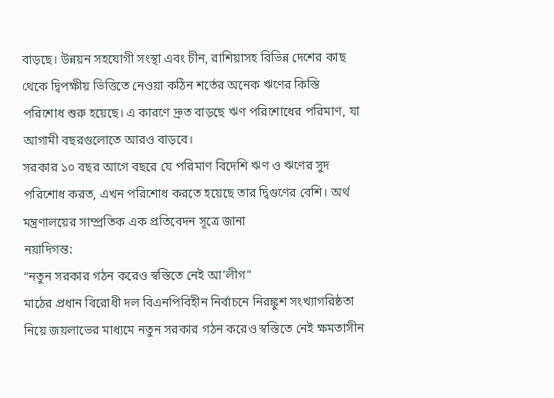বাড়ছে। উন্নয়ন সহযোগী সংস্থা এবং চীন, রাশিয়াসহ বিভিন্ন দেশের কাছ থেকে দ্বিপক্ষীয় ভিত্তিতে নেওয়া কঠিন শর্তের অনেক ঋণের কিস্তি পরিশোধ শুরু হয়েছে। এ কারণে দ্রুত বাড়ছে ঋণ পরিশোধের পরিমাণ, যা আগামী বছরগুলোতে আরও বাড়বে।
সরকার ১০ বছর আগে বছরে যে পরিমাণ বিদেশি ঋণ ও ঋণের সুদ পরিশোধ করত, এখন পরিশোধ করতে হয়েছে তার দ্বিগুণের বেশি। অর্থ মন্ত্রণালয়ের সাম্প্রতিক এক প্রতিবেদন সূত্রে জানা
নয়াদিগন্ত:
“নতুন সরকার গঠন করেও স্বস্তিতে নেই আ’লীগ”
মাঠের প্রধান বিরোধী দল বিএনপিবিহীন নির্বাচনে নিরঙ্কুশ সংখ্যাগরিষ্ঠতা নিয়ে জয়লাভের মাধ্যমে নতুন সরকার গঠন করেও স্বস্তিতে নেই ক্ষমতাসীন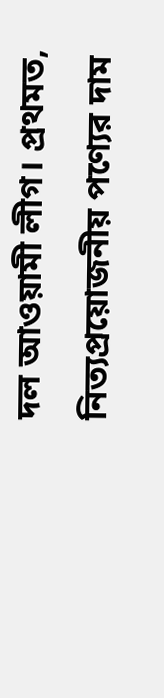দল আওয়ামী লীগ। প্রথমত, নিত্যপ্রয়োজনীয় পণ্যের দাম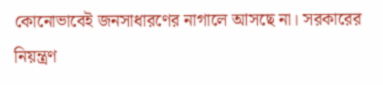কোনোভাবেই জনসাধারণের নাগালে আসছে না। সরকারের নিয়ন্ত্রণ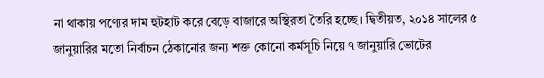না থাকায় পণ্যের দাম হুটহাট করে বেড়ে বাজারে অস্থিরতা তৈরি হচ্ছে। দ্বিতীয়ত, ২০১৪ সালের ৫ জানুয়ারির মতো নির্বাচন ঠেকানোর জন্য শক্ত কোনো কর্মসূচি নিয়ে ৭ জানুয়ারি ভোটের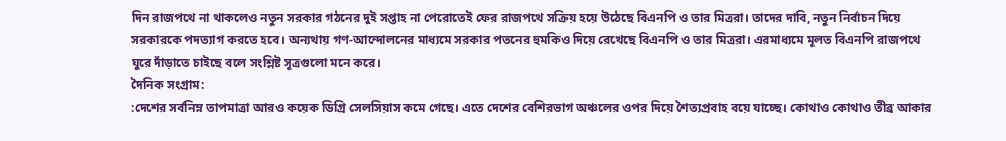দিন রাজপথে না থাকলেও নতুন সরকার গঠনের দুই সপ্তাহ না পেরোতেই ফের রাজপথে সক্রিয় হয়ে উঠেছে বিএনপি ও তার মিত্ররা। তাদের দাবি, নতুন নির্বাচন দিয়ে সরকারকে পদত্যাগ করতে হবে। অন্যথায় গণ-আন্দোলনের মাধ্যমে সরকার পতনের হুমকিও দিয়ে রেখেছে বিএনপি ও তার মিত্ররা। এরমাধ্যমে মূলত বিএনপি রাজপথে ঘুরে দাঁড়াতে চাইছে বলে সংশ্লিষ্ট সূত্রগুলো মনে করে।
দৈনিক সংগ্রাম:
:দেশের সর্বনিম্ন তাপমাত্রা আরও কয়েক ডিগ্রি সেলসিয়াস কমে গেছে। এতে দেশের বেশিরভাগ অঞ্চলের ওপর দিয়ে শৈত্যপ্রবাহ বয়ে যাচ্ছে। কোথাও কোথাও তীব্র আকার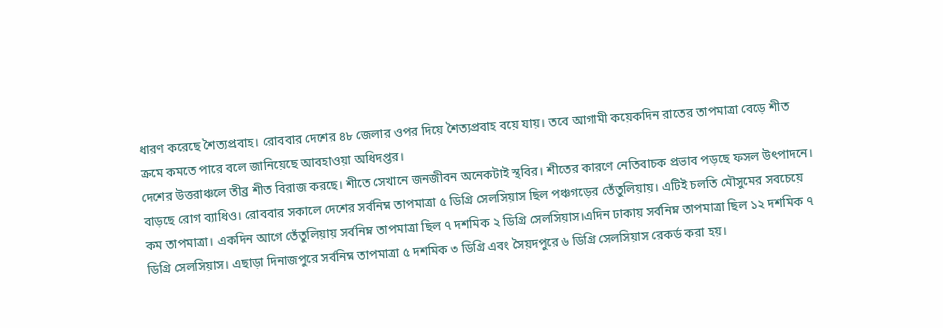ধারণ করেছে শৈত্যপ্রবাহ। রোববার দেশের ৪৮ জেলার ওপর দিয়ে শৈত্যপ্রবাহ বয়ে যায়। তবে আগামী কয়েকদিন রাতের তাপমাত্রা বেড়ে শীত ক্রমে কমতে পারে বলে জানিয়েছে আবহাওয়া অধিদপ্তর।
দেশের উত্তরাঞ্চলে তীব্র শীত বিরাজ করছে। শীতে সেখানে জনজীবন অনেকটাই স্থবির। শীতের কারণে নেতিবাচক প্রভাব পড়ছে ফসল উৎপাদনে। বাড়ছে রোগ ব্যাধিও। রোববার সকালে দেশের সর্বনিম্ন তাপমাত্রা ৫ ডিগ্রি সেলসিয়াস ছিল পঞ্চগড়ের তেঁতুলিয়ায়। এটিই চলতি মৌসুমের সবচেয়ে কম তাপমাত্রা। একদিন আগে তেঁতুলিয়ায় সর্বনিম্ন তাপমাত্রা ছিল ৭ দশমিক ২ ডিগ্রি সেলসিয়াস।এদিন ঢাকায় সর্বনিম্ন তাপমাত্রা ছিল ১২ দশমিক ৭ ডিগ্রি সেলসিয়াস। এছাড়া দিনাজপুরে সর্বনিম্ন তাপমাত্রা ৫ দশমিক ৩ ডিগ্রি এবং সৈয়দপুরে ৬ ডিগ্রি সেলসিয়াস রেকর্ড করা হয়।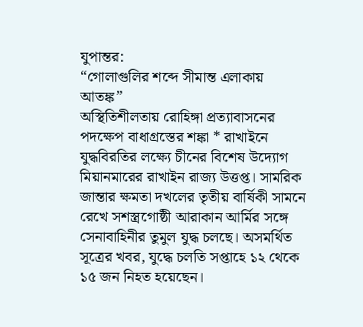যুপান্তর:
“গোলাগুলির শব্দে সীমান্ত এলাকায় আতঙ্ক”
অস্থিতিশীলতায় রোহিঙ্গা প্রত্যাবাসনের পদক্ষেপ বাধাগ্রস্তের শঙ্কা * রাখাইনে যুদ্ধবিরতির লক্ষ্যে চীনের বিশেষ উদ্যোগ
মিয়ানমারের রাখাইন রাজ্য উত্তপ্ত। সামরিক জান্তার ক্ষমতা দখলের তৃতীয় বার্ষিকী সামনে রেখে সশস্ত্রগোষ্ঠী আরাকান আর্মির সঙ্গে সেনাবাহিনীর তুমুল যুদ্ধ চলছে। অসমর্থিত সূত্রের খবর, যুদ্ধে চলতি সপ্তাহে ১২ থেকে ১৫ জন নিহত হয়েছেন।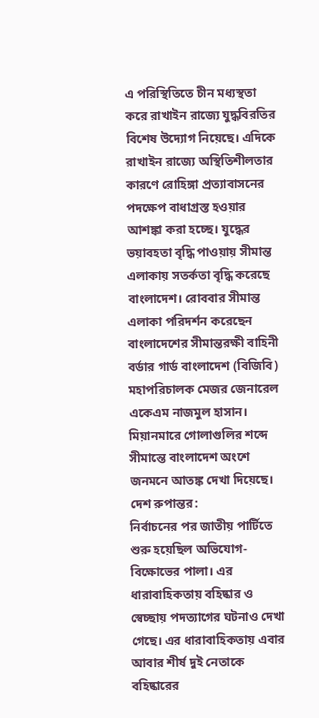এ পরিস্থিতিতে চীন মধ্যস্থতা করে রাখাইন রাজ্যে যুদ্ধবিরতির বিশেষ উদ্যোগ নিয়েছে। এদিকে রাখাইন রাজ্যে অস্থিতিশীলতার কারণে রোহিঙ্গা প্রত্যাবাসনের পদক্ষেপ বাধাগ্রস্ত হওয়ার আশঙ্কা করা হচ্ছে। যুদ্ধের ভয়াবহতা বৃদ্ধি পাওয়ায় সীমান্ত এলাকায় সতর্কতা বৃদ্ধি করেছে বাংলাদেশ। রোববার সীমান্ত এলাকা পরিদর্শন করেছেন বাংলাদেশের সীমান্তরক্ষী বাহিনী বর্ডার গার্ড বাংলাদেশ (বিজিবি) মহাপরিচালক মেজর জেনারেল একেএম নাজমুল হাসান। মিয়ানমারে গোলাগুলির শব্দে সীমান্তে বাংলাদেশ অংশে জনমনে আতঙ্ক দেখা দিয়েছে।
দেশ রুপান্তর:
নির্বাচনের পর জাতীয় পার্টিতে শুরু হয়েছিল অভিযোগ-বিক্ষোভের পালা। এর ধারাবাহিকতায় বহিষ্কার ও স্বেচ্ছায় পদত্যাগের ঘটনাও দেখা গেছে। এর ধারাবাহিকতায় এবার আবার শীর্ষ দুই নেতাকে বহিষ্কারের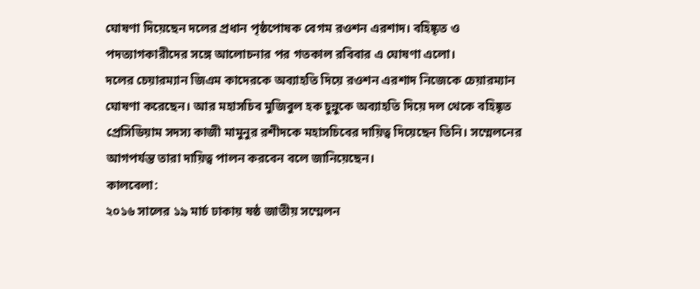ঘোষণা দিয়েছেন দলের প্রধান পৃষ্ঠপোষক বেগম রওশন এরশাদ। বহিষ্কৃত ও পদত্যাগকারীদের সঙ্গে আলোচনার পর গতকাল রবিবার এ ঘোষণা এলো।
দলের চেয়ারম্যান জিএম কাদেরকে অব্যাহতি দিয়ে রওশন এরশাদ নিজেকে চেয়ারম্যান ঘোষণা করেছেন। আর মহাসচিব মুজিবুল হক চুন্নুকে অব্যাহতি দিয়ে দল থেকে বহিষ্কৃত প্রেসিডিয়াম সদস্য কাজী মামুনুর রশীদকে মহাসচিবের দায়িত্ব দিয়েছেন তিনি। সম্মেলনের আগপর্যন্ত তারা দায়িত্ব পালন করবেন বলে জানিয়েছেন।
কালবেলা:
২০১৬ সালের ১৯ মার্চ ঢাকায় ষষ্ঠ জাতীয় সম্মেলন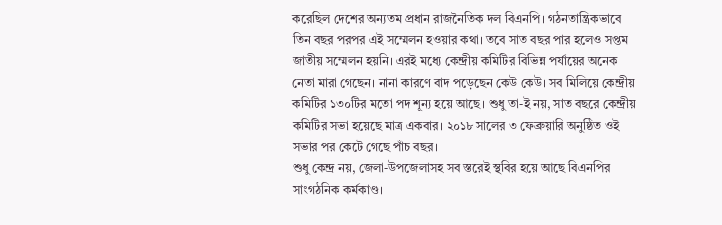করেছিল দেশের অন্যতম প্রধান রাজনৈতিক দল বিএনপি। গঠনতান্ত্রিকভাবে তিন বছর পরপর এই সম্মেলন হওয়ার কথা। তবে সাত বছর পার হলেও সপ্তম জাতীয় সম্মেলন হয়নি। এরই মধ্যে কেন্দ্রীয় কমিটির বিভিন্ন পর্যায়ের অনেক নেতা মারা গেছেন। নানা কারণে বাদ পড়েছেন কেউ কেউ। সব মিলিয়ে কেন্দ্রীয় কমিটির ১৩০টির মতো পদ শূন্য হয়ে আছে। শুধু তা-ই নয়, সাত বছরে কেন্দ্রীয় কমিটির সভা হয়েছে মাত্র একবার। ২০১৮ সালের ৩ ফেব্রুয়ারি অনুষ্ঠিত ওই সভার পর কেটে গেছে পাঁচ বছর।
শুধু কেন্দ্র নয়, জেলা-উপজেলাসহ সব স্তরেই স্থবির হয়ে আছে বিএনপির সাংগঠনিক কর্মকাণ্ড।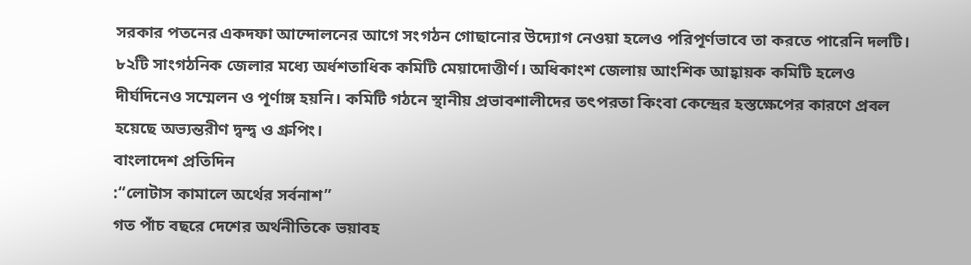সরকার পতনের একদফা আন্দোলনের আগে সংগঠন গোছানোর উদ্যোগ নেওয়া হলেও পরিপূর্ণভাবে তা করতে পারেনি দলটি। ৮২টি সাংগঠনিক জেলার মধ্যে অর্ধশতাধিক কমিটি মেয়াদোত্তীর্ণ। অধিকাংশ জেলায় আংশিক আহ্বায়ক কমিটি হলেও দীর্ঘদিনেও সম্মেলন ও পূর্ণাঙ্গ হয়নি। কমিটি গঠনে স্থানীয় প্রভাবশালীদের তৎপরতা কিংবা কেন্দ্রের হস্তক্ষেপের কারণে প্রবল হয়েছে অভ্যন্তরীণ দ্বন্দ্ব ও গ্রুপিং।
বাংলাদেশ প্রতিদিন
:“লোটাস কামালে অর্থের সর্বনাশ”
গত পাঁচ বছরে দেশের অর্থনীতিকে ভয়াবহ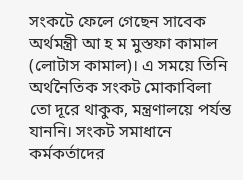সংকটে ফেলে গেছেন সাবেক অর্থমন্ত্রী আ হ ম মুস্তফা কামাল (লোটাস কামাল)। এ সময়ে তিনি অর্থনৈতিক সংকট মোকাবিলা তো দূরে থাকুক, মন্ত্রণালয়ে পর্যন্ত যাননি। সংকট সমাধানে কর্মকর্তাদের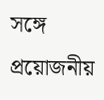সঙ্গে প্রয়োজনীয়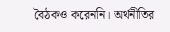বৈঠকও করেননি। অর্থনীতির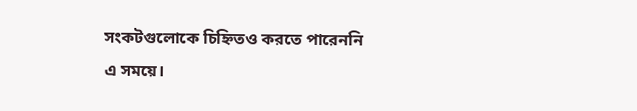সংকটগুলোকে চিহ্নিতও করতে পারেননি এ সময়ে।